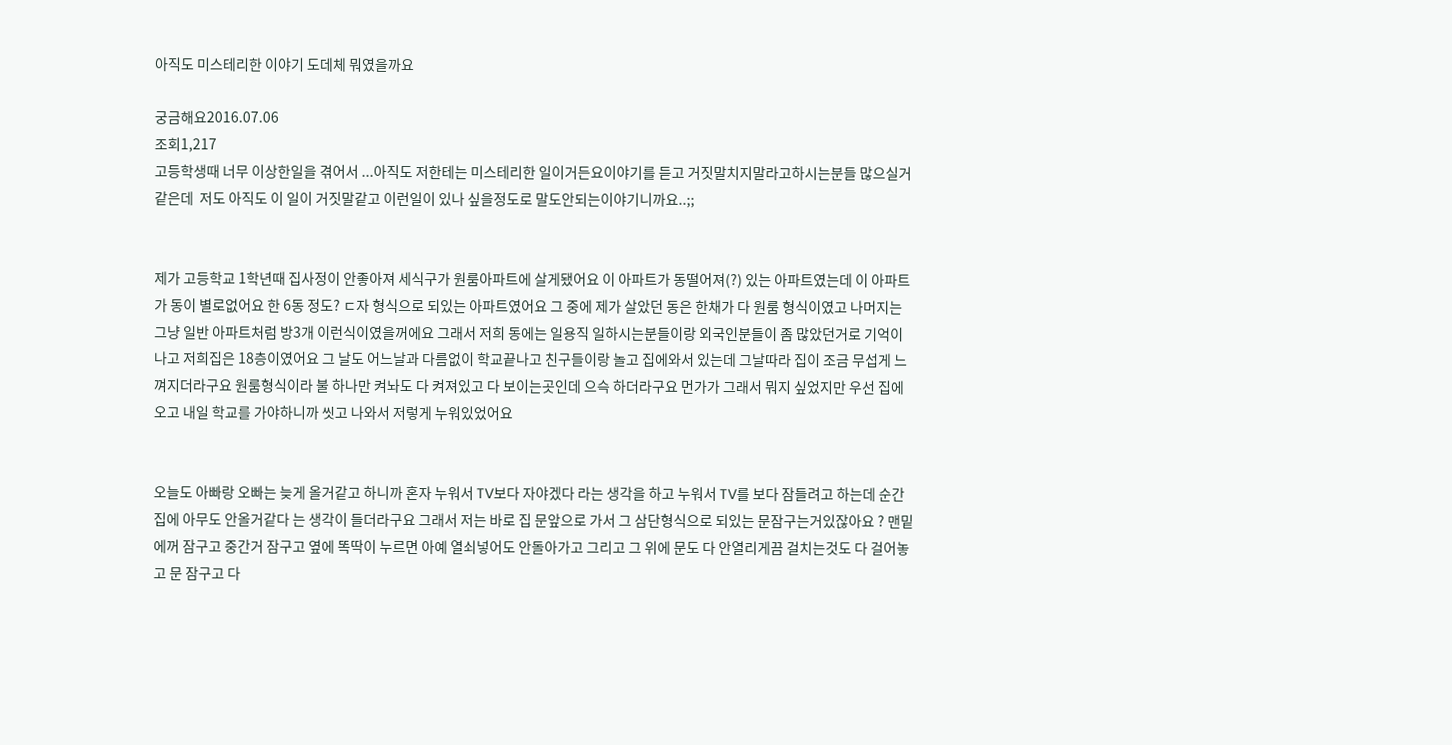아직도 미스테리한 이야기 도데체 뭐였을까요

궁금해요2016.07.06
조회1,217
고등학생때 너무 이상한일을 겪어서 ...아직도 저한테는 미스테리한 일이거든요이야기를 듣고 거짓말치지말라고하시는분들 많으실거같은데  저도 아직도 이 일이 거짓말같고 이런일이 있나 싶을정도로 말도안되는이야기니까요..;;


제가 고등학교 1학년때 집사정이 안좋아져 세식구가 원룸아파트에 살게됐어요 이 아파트가 동떨어져(?) 있는 아파트였는데 이 아파트가 동이 별로없어요 한 6동 정도? ㄷ자 형식으로 되있는 아파트였어요 그 중에 제가 살았던 동은 한채가 다 원룸 형식이였고 나머지는 그냥 일반 아파트처럼 방3개 이런식이였을꺼에요 그래서 저희 동에는 일용직 일하시는분들이랑 외국인분들이 좀 많았던거로 기억이나고 저희집은 18층이였어요 그 날도 어느날과 다름없이 학교끝나고 친구들이랑 놀고 집에와서 있는데 그날따라 집이 조금 무섭게 느껴지더라구요 원룸형식이라 불 하나만 켜놔도 다 켜져있고 다 보이는곳인데 으슥 하더라구요 먼가가 그래서 뭐지 싶었지만 우선 집에오고 내일 학교를 가야하니까 씻고 나와서 저렇게 누워있었어요


오늘도 아빠랑 오빠는 늦게 올거같고 하니까 혼자 누워서 TV보다 자야겠다 라는 생각을 하고 누워서 TV를 보다 잠들려고 하는데 순간 집에 아무도 안올거같다 는 생각이 들더라구요 그래서 저는 바로 집 문앞으로 가서 그 삼단형식으로 되있는 문잠구는거있잖아요 ? 맨밑에꺼 잠구고 중간거 잠구고 옆에 똑딱이 누르면 아예 열쇠넣어도 안돌아가고 그리고 그 위에 문도 다 안열리게끔 걸치는것도 다 걸어놓고 문 잠구고 다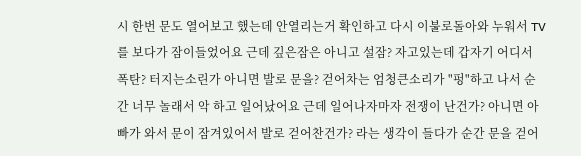시 한번 문도 열어보고 했는데 안열리는거 확인하고 다시 이불로돌아와 누워서 TV를 보다가 잠이들었어요 근데 깊은잠은 아니고 설잠? 자고있는데 갑자기 어디서 폭탄? 터지는소린가 아니면 발로 문을? 걷어차는 엄청큰소리가 "펑"하고 나서 순간 너무 놀래서 악 하고 일어났어요 근데 일어나자마자 전쟁이 난건가? 아니면 아빠가 와서 문이 잠겨있어서 발로 걷어찬건가? 라는 생각이 들다가 순간 문을 걷어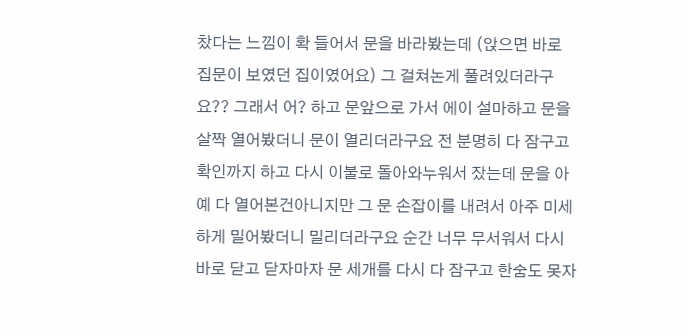찼다는 느낌이 확 들어서 문을 바라봤는데 (앉으면 바로 집문이 보였던 집이였어요) 그 걸쳐논게 풀려있더라구요?? 그래서 어? 하고 문앞으로 가서 에이 설마하고 문을 살짝 열어봤더니 문이 열리더라구요 전 분명히 다 잠구고 확인까지 하고 다시 이불로 돌아와누워서 잤는데 문을 아예 다 열어본건아니지만 그 문 손잡이를 내려서 아주 미세하게 밀어봤더니 밀리더라구요 순간 너무 무서워서 다시 바로 닫고 닫자마자 문 세개를 다시 다 잠구고 한숨도 못자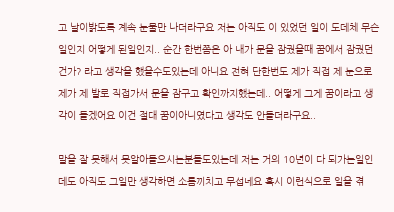고 날이밝도록 계속 눈물만 나더라구요 저는 아직도 이 있었던 일이 도데체 무슨일인지 어떻게 된일인지.. 순간 한번쯤은 아 내가 문을 잠궜을때 꿈에서 잠궜던건가? 라고 생각을 했을수도있는데 아니요 전혀 단한번도 제가 직접 제 눈으로 제가 제 발로 직접가서 문을 잠구고 확인까지했는데.. 어떻게 그게 꿈이라고 생각이 들겠어요 이건 절대 꿈이아니였다고 생각도 안들더라구요..

말을 잘 못해서 못알아들으시는분들도있는데 저는 거의 10년이 다 되가는일인데도 아직도 그일만 생각하면 소름끼치고 무섭네요 혹시 이런식으로 일을 겪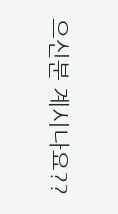으신분 계시나요??